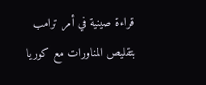قراءة صينية في أمر ترامب بتقليص المناورات مع كوريا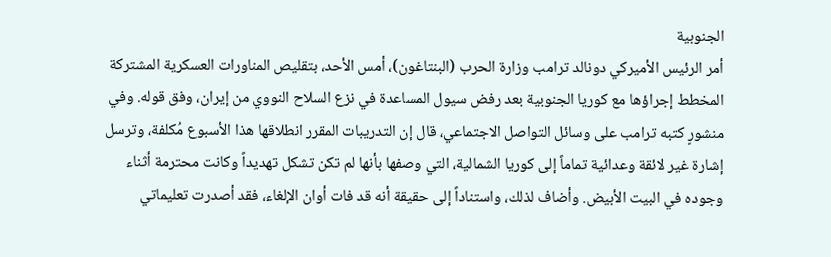الجنوبية
أمر الرئيس الأميركي دونالد ترامب وزارة الحرب (البنتاغون)، أمس الأحد، بتقليص المناورات العسكرية المشتركة المخطط إجراؤها مع كوريا الجنوبية بعد رفض سيول المساعدة في نزع السلاح النووي من إيران، وفق قوله. وفي منشورٍ كتبه ترامب على وسائل التواصل الاجتماعي، قال إن التدريبات المقرر انطلاقها هذا الأسبوع مُكلفة، وترسل إشارة غير لائقة وعدائية تماماً إلى كوريا الشمالية، التي وصفها بأنها لم تكن تشكل تهديداً وكانت محترمة أثناء وجوده في البيت الأبيض. وأضاف لذلك، واستناداً إلى حقيقة أنه قد فات أوان الإلغاء، فقد أصدرت تعليماتي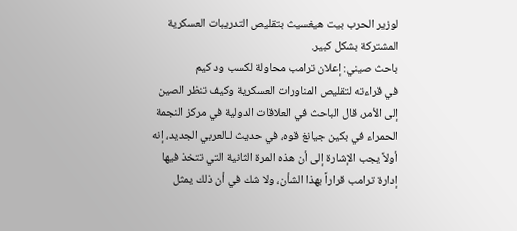لوزير الحرب بيت هيغسيث بتقليص التدريبات العسكرية المشتركة بشكل كبير.
باحث صيني: إعلان ترامب محاولة لكسب ود كيم
في قراءته لتقليص المناورات العسكرية وكيف تنظر الصين إلى الأمر، قال الباحث في العلاقات الدولية في مركز النجمة الحمراء في بكين جيانغ قوه، في حديث لـالعربي الجديد، إنه أولاً يجب الإشارة إلى أن هذه المرة الثانية التي تتخذ فيها إدارة ترامب قراراً بهذا الشأن، ولا شك في أن ذلك يمثل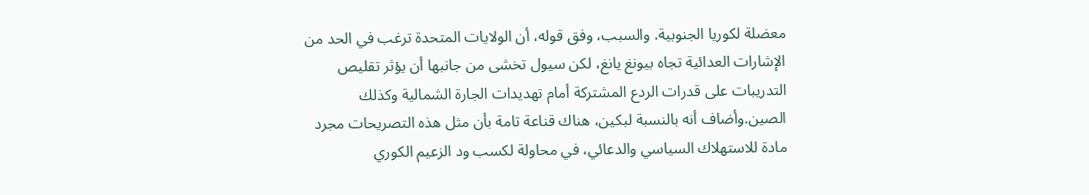معضلة لكوريا الجنوبية. والسبب، وفق قوله، أن الولايات المتحدة ترغب في الحد من الإشارات العدائية تجاه بيونغ يانغ، لكن سيول تخشى من جانبها أن يؤثر تقليص التدريبات على قدرات الردع المشتركة أمام تهديدات الجارة الشمالية وكذلك الصين.وأضاف أنه بالنسبة لبكين، هناك قناعة تامة بأن مثل هذه التصريحات مجرد مادة للاستهلاك السياسي والدعائي، في محاولة لكسب ود الزعيم الكوري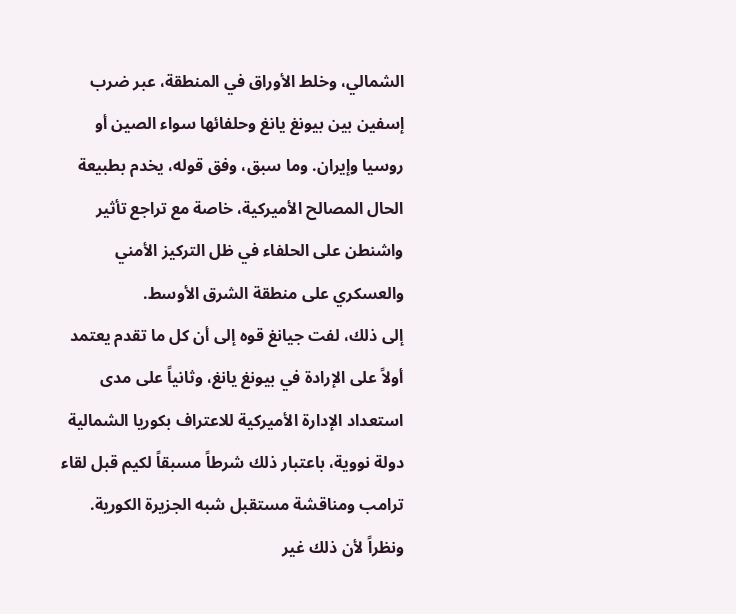الشمالي، وخلط الأوراق في المنطقة، عبر ضرب إسفين بين بيونغ يانغ وحلفائها سواء الصين أو روسيا وإيران. وما سبق، وفق قوله، يخدم بطبيعة الحال المصالح الأميركية، خاصة مع تراجع تأثير واشنطن على الحلفاء في ظل التركيز الأمني والعسكري على منطقة الشرق الأوسط.
إلى ذلك، لفت جيانغ قوه إلى أن كل ما تقدم يعتمد أولاً على الإرادة في بيونغ يانغ، وثانياً على مدى استعداد الإدارة الأميركية للاعتراف بكوريا الشمالية دولة نووية، باعتبار ذلك شرطاً مسبقاً لكيم قبل لقاء ترامب ومناقشة مستقبل شبه الجزيرة الكورية. ونظراً لأن ذلك غير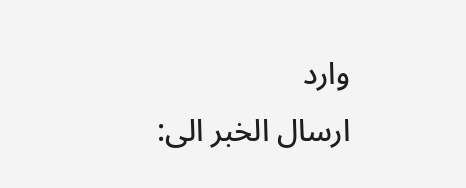وارد
ارسال الخبر الى: